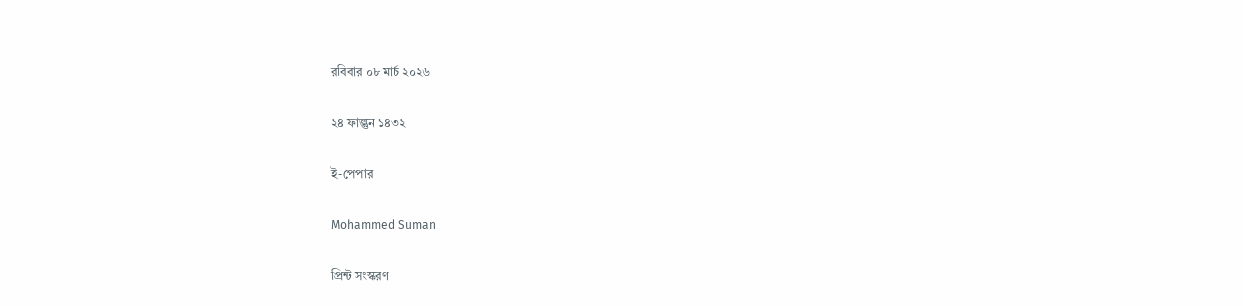রবিবার ০৮ মার্চ ২০২৬

২৪ ফাল্গুন ১৪৩২

ই-পেপার

Mohammed Suman

প্রিন্ট সংস্করণ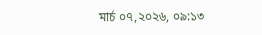মার্চ ০৭,২০২৬, ০৯:১৩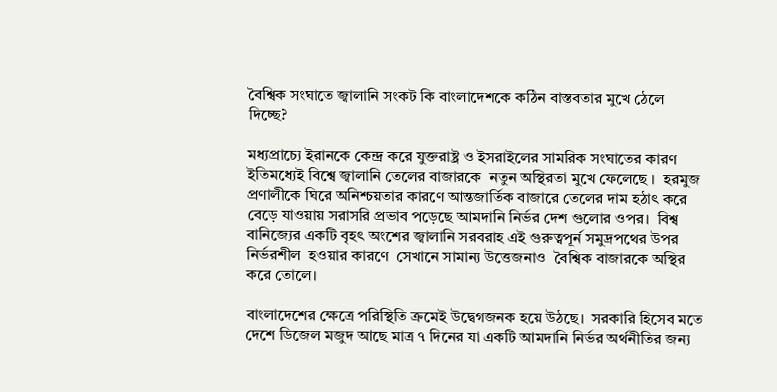বৈশ্বিক সংঘাতে জ্বালানি সংকট কি বাংলাদেশকে কঠিন বাস্তবতার মুখে ঠেলে দিচ্ছে?

মধ্যপ্রাচ্যে ইরানকে কেন্দ্র করে যুক্তরাষ্ট্র ও ইসরাইলের সামরিক সংঘাতের কারণ ইতিমধ্যেই বিশ্বে জ্বালানি তেলের বাজারকে  নতুন অস্থিরতা মুখে ফেলেছে ।  হরমুজ প্রণালীকে ঘিরে অনিশ্চয়তার কারণে আন্তজার্তিক বাজারে তেলের দাম হঠাৎ করে বেড়ে যাওয়ায় সরাসরি প্রভাব পড়েছে আমদানি নির্ভর দেশ গুলোর ওপর।  বিশ্ব বানিজ্যের একটি বৃহৎ অংশের জ্বালানি সরবরাহ এই গুরুত্বপূর্ন সমুদ্রপথের উপর নির্ভরশীল  হওয়ার কারণে  সেখানে সামান্য উত্তেজনাও  বৈশ্বিক বাজারকে অস্থির করে তোলে।

বাংলাদেশের ক্ষেত্রে পরিস্থিতি ক্রমেই উদ্বেগজনক হয়ে উঠছে।  সরকারি হিসেব মতে দেশে ডিজেল মজুদ আছে মাত্র ৭ দিনের যা একটি আমদানি নির্ভর অর্থনীতির জন্য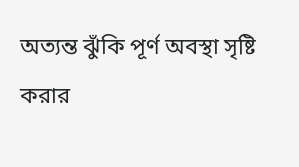অত্যন্ত ঝুঁকি পূর্ণ অবস্থা সৃষ্টি করার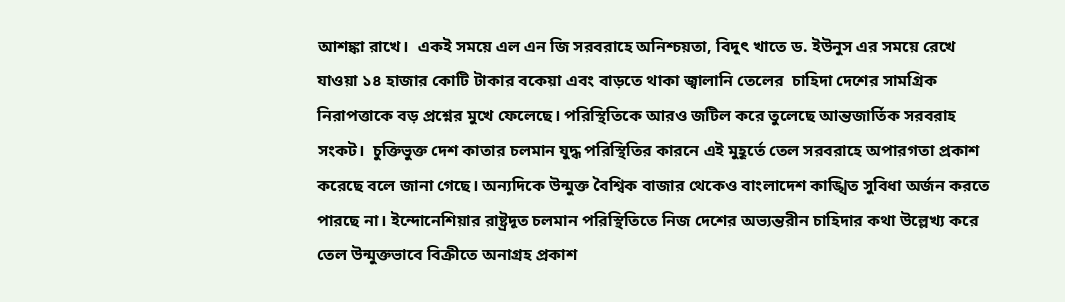আশঙ্কা রাখে।  একই সময়ে এল এন জি সরবরাহে অনিশ্চয়তা, বিদুৎ খাতে ড. ইউনুস এর সময়ে রেখে যাওয়া ১৪ হাজার কোটি টাকার বকেয়া এবং বাড়তে থাকা জ্বালানি তেলের  চাহিদা দেশের সামগ্রিক  নিরাপত্তাকে বড় প্রশ্নের মুখে ফেলেছে। পরিস্থিতিকে আরও জটিল করে তুলেছে আন্তজার্তিক সরবরাহ সংকট।  চুক্তিভুক্ত দেশ কাতার চলমান যুদ্ধ পরিস্থিতির কারনে এই মুহূর্তে তেল সরবরাহে অপারগতা প্রকাশ করেছে বলে জানা গেছে। অন্যদিকে উন্মুক্ত বৈশ্বিক বাজার থেকেও বাংলাদেশ কাঙ্খিত সুবিধা অর্জন করতে পারছে না। ইন্দোনেশিয়ার রাষ্ট্রদূত চলমান পরিস্থিতিতে নিজ দেশের অভ্যন্তরীন চাহিদার কথা উল্লেখ্য করে তেল উন্মুক্তভাবে বিক্রীতে অনাগ্রহ প্রকাশ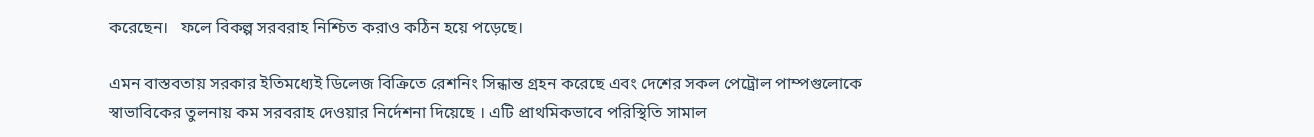করেছেন।   ফলে বিকল্প সরবরাহ নিশ্চিত করাও কঠিন হয়ে পড়েছে।

এমন বাস্তবতায় সরকার ইতিমধ্যেই ডিলেজ বিক্রিতে রেশনিং সিন্ধান্ত গ্রহন করেছে এবং দেশের সকল পেট্রোল পাম্পগুলোকে স্বাভাবিকের তুলনায় কম সরবরাহ দেওয়ার নির্দেশনা দিয়েছে । এটি প্রাথমিকভাবে পরিস্থিতি সামাল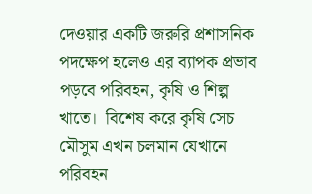দেওয়ার একটি জরুরি প্রশাসনিক পদক্ষেপ হলেও এর ব্যাপক প্রভাব পড়বে পরিবহন, কৃষি ও শিল্প খাতে।  বিশেষ করে কৃষি সেচ মৌসুম এখন চলমান যেখানে পরিবহন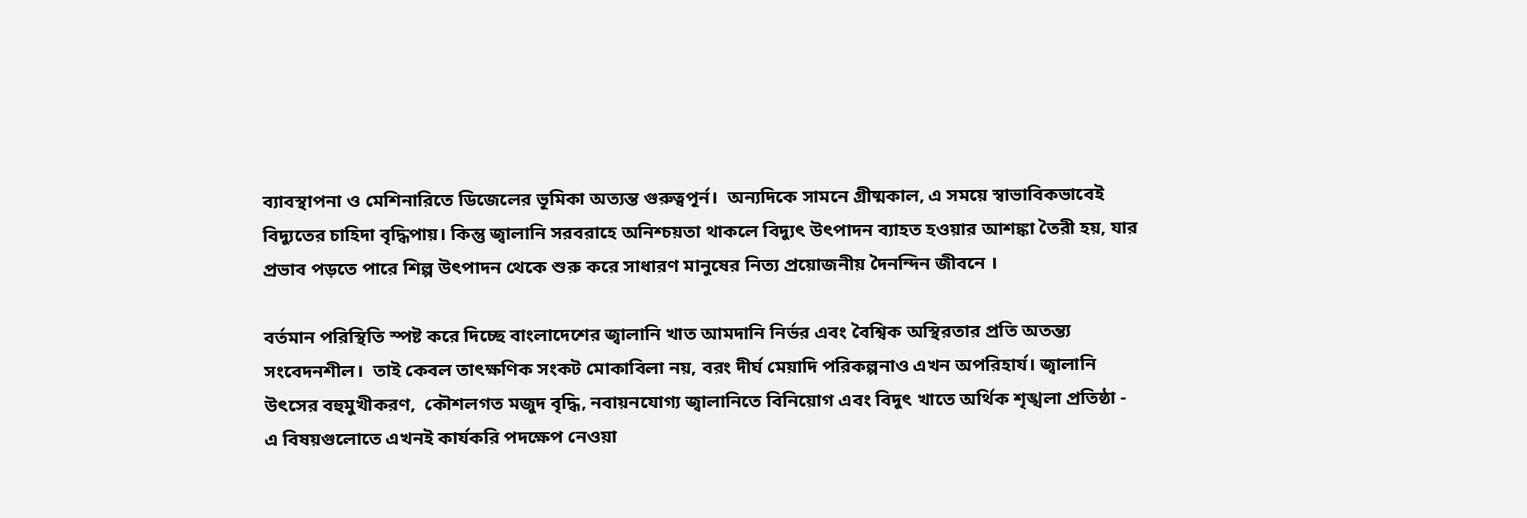ব্যাবস্থাপনা ও মেশিনারিতে ডিজেলের ভূমিকা অত্যন্ত গুরুত্বপূর্ন।  অন্যদিকে সামনে গ্রীষ্মকাল, এ সময়ে স্বাভাবিকভাবেই বিদ্যুতের চাহিদা বৃদ্ধিপায়। কিন্তু জ্বালানি সরবরাহে অনিশ্চয়তা থাকলে বিদ্যুৎ উৎপাদন ব্যাহত হওয়ার আশঙ্কা তৈরী হয়, যার প্রভাব পড়তে পারে শিল্প উৎপাদন থেকে শুরু করে সাধারণ মানুষের নিত্য প্রয়োজনীয় দৈনন্দিন জীবনে ।

বর্তমান পরিস্থিতি স্পষ্ট করে দিচ্ছে বাংলাদেশের জ্বালানি খাত আমদানি নির্ভর এবং বৈশ্বিক অস্থিরতার প্রতি অতন্ত্য সংবেদনশীল।  তাই কেবল তাৎক্ষণিক সংকট মোকাবিলা নয়, বরং দীর্ঘ মেয়াদি পরিকল্পনাও এখন অপরিহার্য। জ্বালানি উৎসের বহুমুখীকরণ,  কৌশলগত মজুদ বৃদ্ধি, নবায়নযোগ্য জ্বালানিতে বিনিয়োগ এবং বিদুৎ খাতে অর্থিক শৃঙ্খলা প্রতিষ্ঠা -  এ বিষয়গুলোতে এখনই কার্যকরি পদক্ষেপ নেওয়া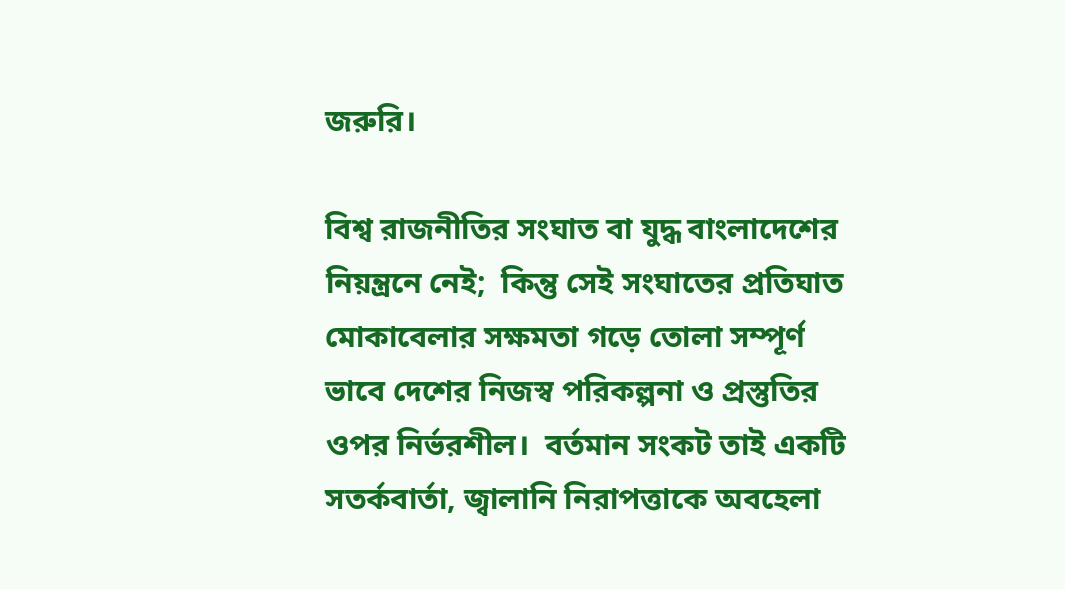জরুরি।

বিশ্ব রাজনীতির সংঘাত বা যুদ্ধ বাংলাদেশের নিয়ন্ত্রনে নেই;  কিন্তু সেই সংঘাতের প্রতিঘাত মোকাবেলার সক্ষমতা গড়ে তোলা সম্পূর্ণ ভাবে দেশের নিজস্ব পরিকল্পনা ও প্রস্তুতির ওপর নির্ভরশীল।  বর্তমান সংকট তাই একটি সতর্কবার্তা, জ্বালানি নিরাপত্তাকে অবহেলা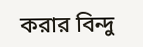করার বিন্দু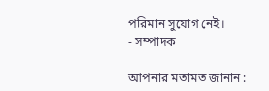পরিমান সুযোগ নেই।
- সম্পাদক

আপনার মতামত জানান :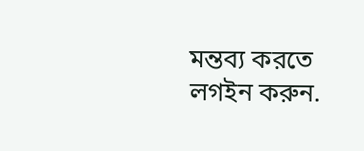মন্তব্য করতে লগইন করুন.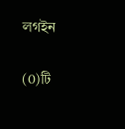লগইন

(0)টি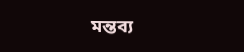মন্তব্য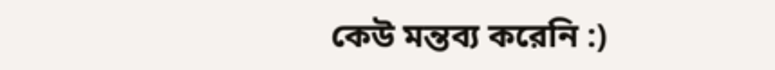কেউ মন্তব্য করেনি :)